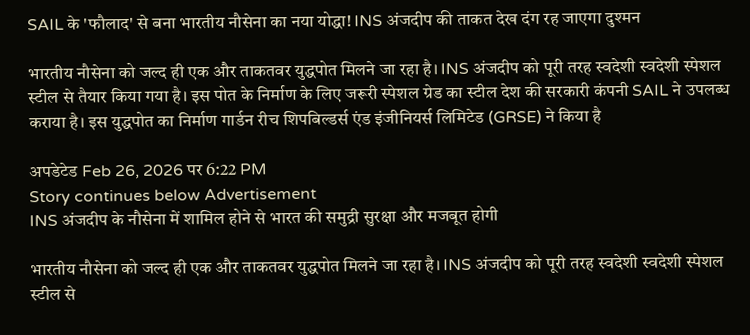SAIL के 'फौलाद' से बना भारतीय नौसेना का नया योद्धा! INS अंजदीप की ताकत देख दंग रह जाएगा दुश्मन

भारतीय नौसेना को जल्द ही एक और ताकतवर युद्धपोत मिलने जा रहा है। INS अंजदीप को पूरी तरह स्वदेशी स्वदेशी स्पेशल स्टील से तैयार किया गया है। इस पोत के निर्माण के लिए जरूरी स्पेशल ग्रेड का स्टील देश की सरकारी कंपनी SAIL ने उपलब्ध कराया है। इस युद्धपोत का निर्माण गार्डन रीच शिपबिल्डर्स एंड इंजीनियर्स लिमिटेड (GRSE) ने किया है

अपडेटेड Feb 26, 2026 पर 6:22 PM
Story continues below Advertisement
INS अंजदीप के नौसेना में शामिल होने से भारत की समुद्री सुरक्षा और मजबूत होगी

भारतीय नौसेना को जल्द ही एक और ताकतवर युद्धपोत मिलने जा रहा है। INS अंजदीप को पूरी तरह स्वदेशी स्वदेशी स्पेशल स्टील से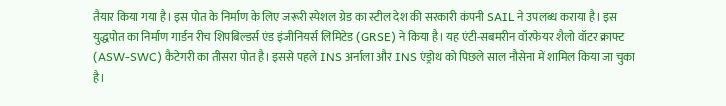तैयार किया गया है। इस पोत के निर्माण के लिए जरूरी स्पेशल ग्रेड का स्टील देश की सरकारी कंपनी SAIL ने उपलब्ध कराया है। इस युद्धपोत का निर्माण गार्डन रीच शिपबिल्डर्स एंड इंजीनियर्स लिमिटेड (GRSE) ने किया है। यह एंटी-सबमरीन वॉरफेयर शैलो वॉटर क्राफ्ट (ASW-SWC) कैटेगरी का तीसरा पोत है। इससे पहले INS अर्नाला और INS एंड्रोथ को पिछले साल नौसेना में शामिल किया जा चुका है।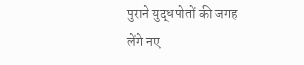पुराने युद्धपोतों की जगह लेंगे नए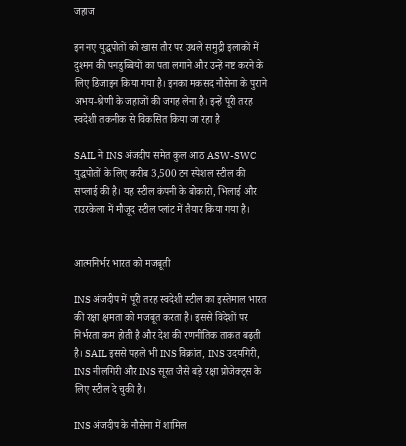जहाज

इन नए युद्धपोतों को खास तौर पर उथले समुद्री इलाकों में दुश्मन की पनडुब्बियों का पता लगाने और उन्हें नष्ट करने के लिए डिजाइन किया गया है। इनका मकसद नौसेना के पुराने अभय-श्रेणी के जहाजों की जगह लेना है। इन्हें पूरी तरह स्वदेशी तकनीक से विकसित किया जा रहा है

SAIL ने INS अंजदीप समेत कुल आठ ASW-SWC युद्धपोतों के लिए करीब 3,500 टन स्पेशल स्टील की सप्लाई की है। यह स्टील कंपनी के बोकारो, भिलाई और राउरकेला में मौजूद स्टील प्लांट में तैयार किया गया है।


आत्मनिर्भर भारत को मजबूती

INS अंजदीप में पूरी तरह स्वदेशी स्टील का इस्तेमाल भारत की रक्षा क्षमता को मजबूत करता है। इससे विदेशों पर निर्भरता कम होती है और देश की रणनीतिक ताकत बढ़ती है। SAIL इससे पहले भी INS विक्रांत, INS उदयगिरी, INS नीलगिरी और INS सूरत जैसे बड़े रक्षा प्रोजेक्ट्स के लिए स्टील दे चुकी है।

INS अंजदीप के नौसेना में शामिल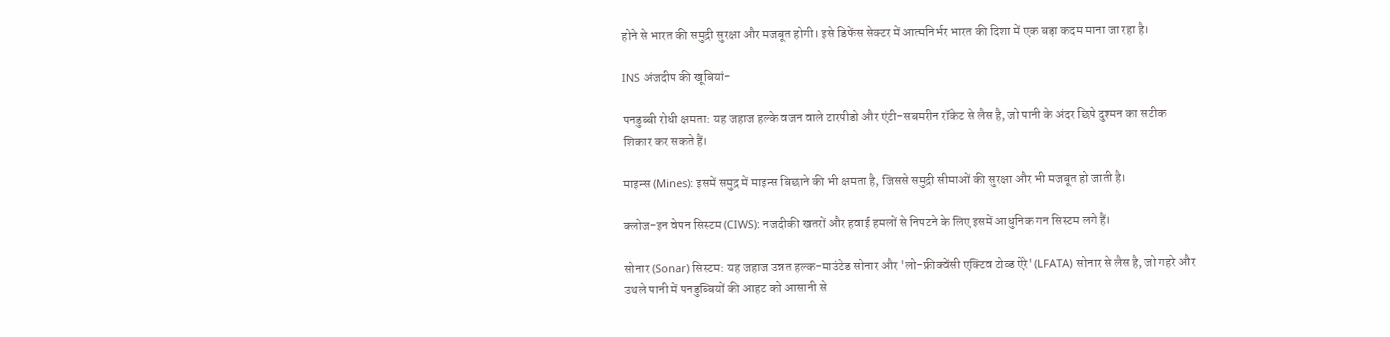होने से भारत की समुद्री सुरक्षा और मजबूत होगी। इसे डिफेंस सेक्टर में आत्मनिर्भर भारत की दिशा में एक बड़ा कदम माना जा रहा है।

INS अंजदीप की खूबियां-

पनडुब्बी रोधी क्षमता: यह जहाज हल्के वजन वाले टारपीडो और एंटी-सबमरीन रॉकेट से लैस है, जो पानी के अंदर छिपे दुश्मन का सटीक शिकार कर सकते हैं।

माइन्स (Mines): इसमें समुद्र में माइन्स बिछाने की भी क्षमता है, जिससे समुद्री सीमाओं की सुरक्षा और भी मजबूत हो जाती है।

क्लोज-इन वेपन सिस्टम (CIWS): नजदीकी खतरों और हवाई हमलों से निपटने के लिए इसमें आधुनिक गन सिस्टम लगे हैं।

सोनार (Sonar) सिस्टम: यह जहाज उन्नत हल्क-माउंटेड सोनार और 'लो-फ्रीक्वेंसी एक्टिव टोव्ड ऐरे' (LFATA) सोनार से लैस है, जो गहरे और उथले पानी में पनडुब्बियों की आहट को आसानी से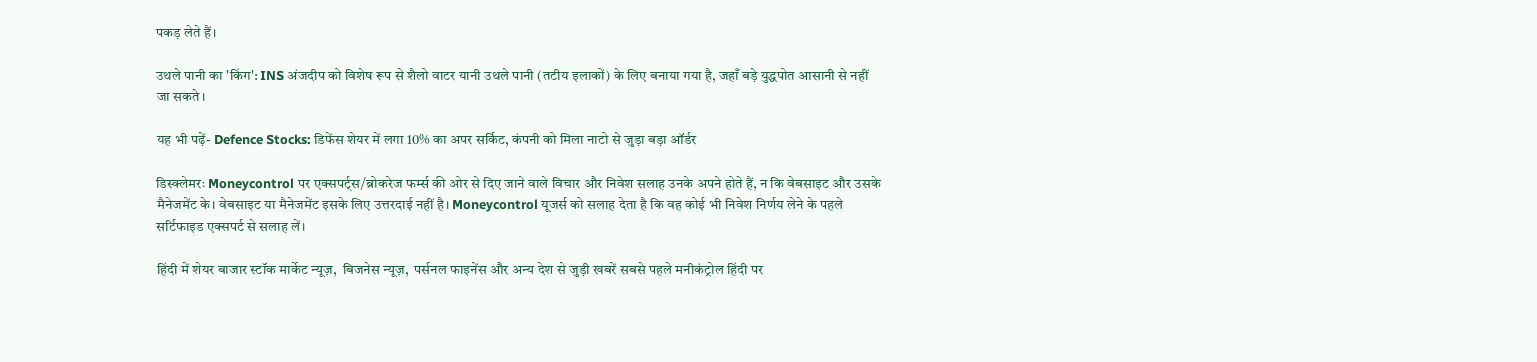पकड़ लेते हैं।

उथले पानी का 'किंग': INS अंजदीप को विशेष रूप से शैलो वाटर यानी उथले पानी (तटीय इलाकों) के लिए बनाया गया है, जहाँ बड़े युद्धपोत आसानी से नहीं जा सकते।

यह भी पढ़ें- Defence Stocks: डिफेंस शेयर में लगा 10% का अपर सर्किट, कंपनी को मिला नाटो से जुड़ा बड़ा ऑर्डर

डिस्क्लेमरः Moneycontrol पर एक्सपर्ट्स/ब्रोकरेज फर्म्स की ओर से दिए जाने वाले विचार और निवेश सलाह उनके अपने होते हैं, न कि वेबसाइट और उसके मैनेजमेंट के। वेबसाइट या मैनेजमेंट इसके लिए उत्तरदाई नहीं है। Moneycontrol यूजर्स को सलाह देता है कि वह कोई भी निवेश निर्णय लेने के पहले सर्टिफाइड एक्सपर्ट से सलाह लें।

हिंदी में शेयर बाजार स्टॉक मार्केट न्यूज़,  बिजनेस न्यूज़,  पर्सनल फाइनेंस और अन्य देश से जुड़ी खबरें सबसे पहले मनीकंट्रोल हिंदी पर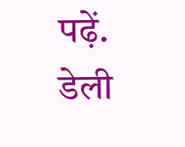पढ़ें. डेली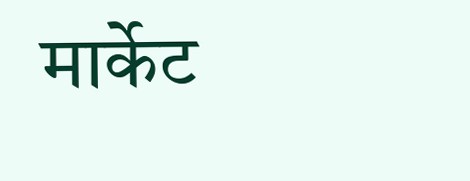मार्केट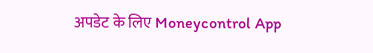अपडेट के लिए Moneycontrol App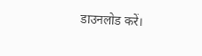डाउनलोड करें।